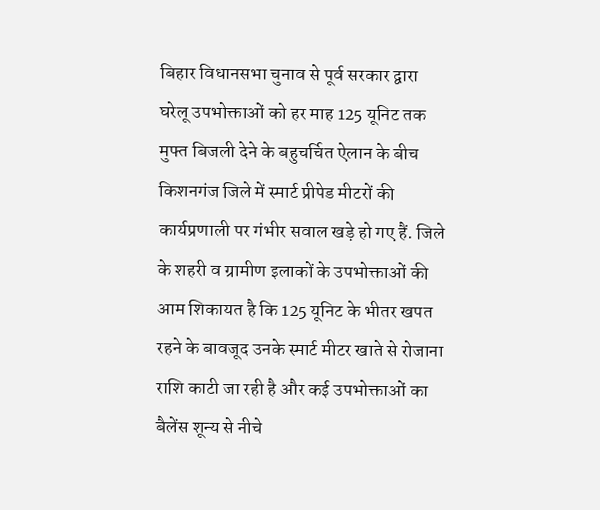बिहार विधानसभा चुनाव से पूर्व सरकार द्वारा घरेलू उपभोक्ताओं को हर माह 125 यूनिट तक मुफ्त बिजली देने के बहुचर्चित ऐलान के बीच किशनगंज जिले में स्मार्ट प्रीपेड मीटरों की कार्यप्रणाली पर गंभीर सवाल खड़े हो गए हैं. जिले के शहरी व ग्रामीण इलाकों के उपभोक्ताओं की आम शिकायत है कि 125 यूनिट के भीतर खपत रहने के बावजूद उनके स्मार्ट मीटर खाते से रोजाना राशि काटी जा रही है और कई उपभोक्ताओं का बैलेंस शून्य से नीचे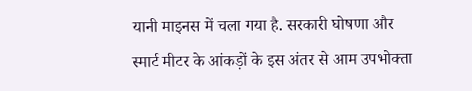यानी माइनस में चला गया है. सरकारी घोषणा और स्मार्ट मीटर के आंकड़ों के इस अंतर से आम उपभोक्ता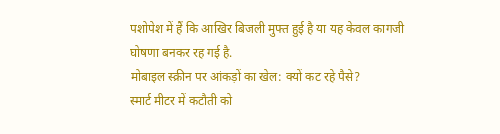पशोपेश में हैं कि आखिर बिजली मुफ्त हुई है या यह केवल कागजी घोषणा बनकर रह गई है.
मोबाइल स्क्रीन पर आंकड़ों का खेल: क्यों कट रहे पैसे?
स्मार्ट मीटर में कटौती को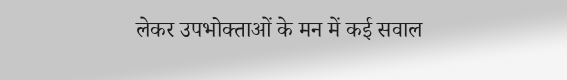लेकर उपभोक्ताओं के मन में कई सवाल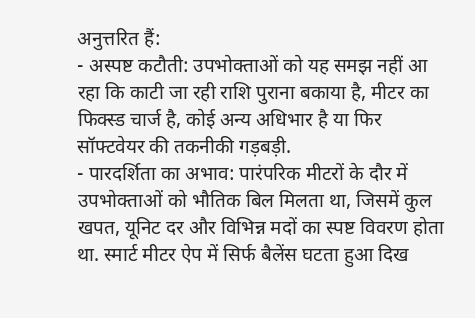अनुत्तरित हैं:
- अस्पष्ट कटौती: उपभोक्ताओं को यह समझ नहीं आ रहा कि काटी जा रही राशि पुराना बकाया है, मीटर का फिक्स्ड चार्ज है, कोई अन्य अधिभार है या फिर सॉफ्टवेयर की तकनीकी गड़बड़ी.
- पारदर्शिता का अभाव: पारंपरिक मीटरों के दौर में उपभोक्ताओं को भौतिक बिल मिलता था, जिसमें कुल खपत, यूनिट दर और विभिन्न मदों का स्पष्ट विवरण होता था. स्मार्ट मीटर ऐप में सिर्फ बैलेंस घटता हुआ दिख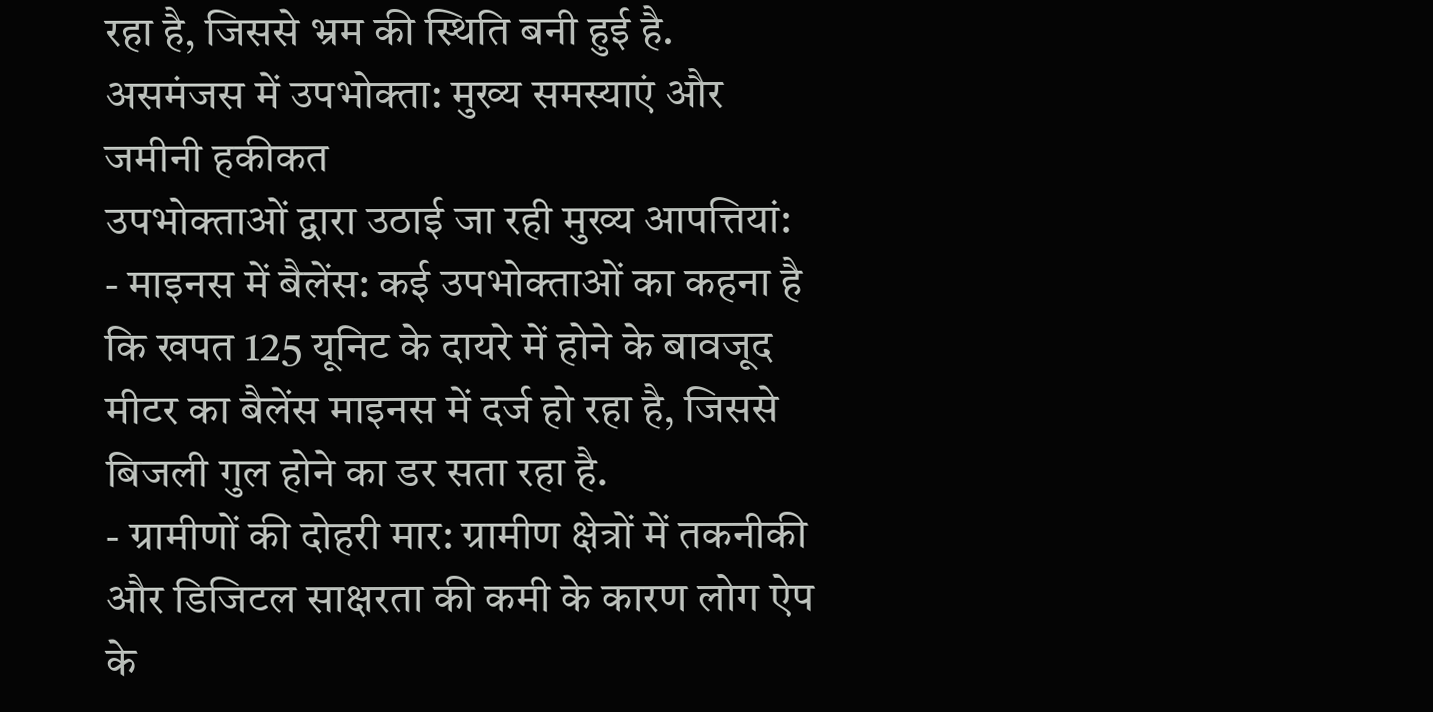रहा है, जिससे भ्रम की स्थिति बनी हुई है.
असमंजस में उपभोक्ता: मुख्य समस्याएं और जमीनी हकीकत
उपभोक्ताओं द्वारा उठाई जा रही मुख्य आपत्तियां:
- माइनस में बैलेंस: कई उपभोक्ताओं का कहना है कि खपत 125 यूनिट के दायरे में होने के बावजूद मीटर का बैलेंस माइनस में दर्ज हो रहा है, जिससे बिजली गुल होने का डर सता रहा है.
- ग्रामीणों की दोहरी मार: ग्रामीण क्षेत्रों में तकनीकी और डिजिटल साक्षरता की कमी के कारण लोग ऐप के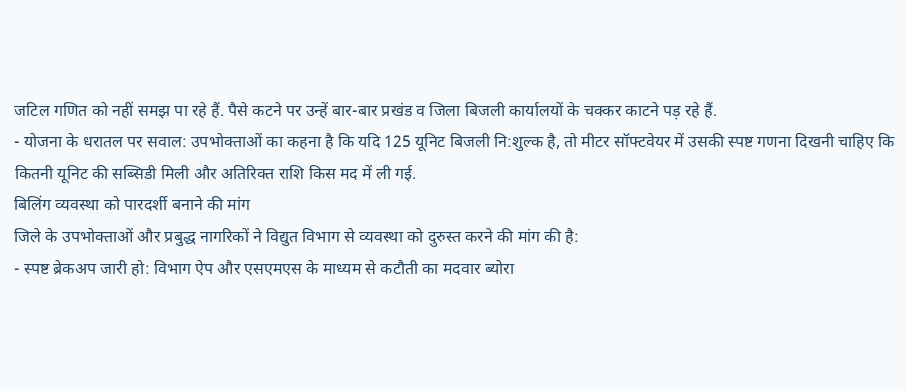जटिल गणित को नहीं समझ पा रहे हैं. पैसे कटने पर उन्हें बार-बार प्रखंड व जिला बिजली कार्यालयों के चक्कर काटने पड़ रहे हैं.
- योजना के धरातल पर सवाल: उपभोक्ताओं का कहना है कि यदि 125 यूनिट बिजली नि:शुल्क है, तो मीटर सॉफ्टवेयर में उसकी स्पष्ट गणना दिखनी चाहिए कि कितनी यूनिट की सब्सिडी मिली और अतिरिक्त राशि किस मद में ली गई.
बिलिंग व्यवस्था को पारदर्शी बनाने की मांग
जिले के उपभोक्ताओं और प्रबुद्ध नागरिकों ने विद्युत विभाग से व्यवस्था को दुरुस्त करने की मांग की है:
- स्पष्ट ब्रेकअप जारी हो: विभाग ऐप और एसएमएस के माध्यम से कटौती का मदवार ब्योरा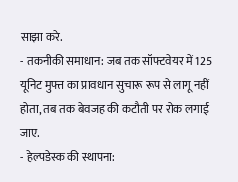साझा करे.
- तकनीकी समाधान: जब तक सॉफ्टवेयर में 125 यूनिट मुफ्त का प्रावधान सुचारू रूप से लागू नहीं होता, तब तक बेवजह की कटौती पर रोक लगाई जाए.
- हेल्पडेस्क की स्थापना: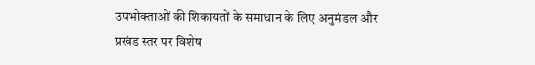उपभोक्ताओं की शिकायतों के समाधान के लिए अनुमंडल और प्रखंड स्तर पर विशेष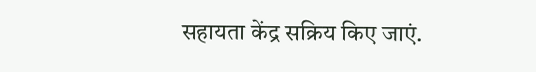सहायता केंद्र सक्रिय किए जाएं.